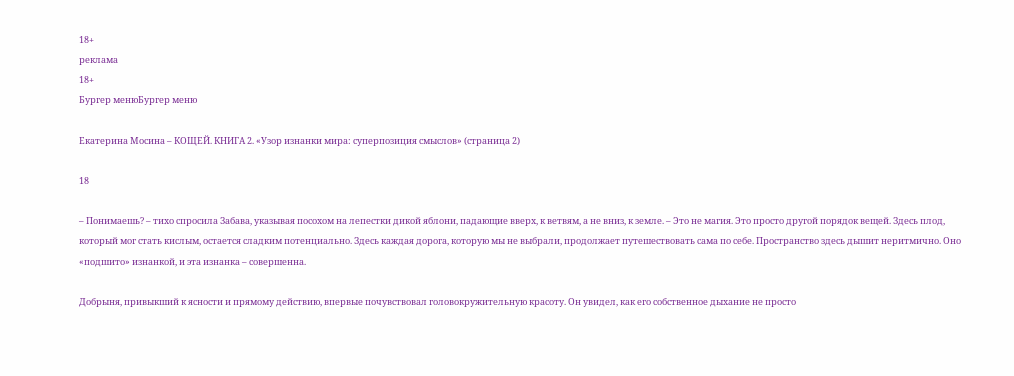18+
реклама
18+
Бургер менюБургер меню

Екатерина Мосина – КОЩЕЙ. КНИГА 2. «Узор изнанки мира: суперпозиция смыслов» (страница 2)

18

– Понимаешь? – тихо спросила Забава, указывая посохом на лепестки дикой яблони, падающие вверх, к ветвям, а не вниз, к земле. – Это не магия. Это просто другой порядок вещей. Здесь плод, который мог стать кислым, остается сладким потенциально. Здесь каждая дорога, которую мы не выбрали, продолжает путешествовать сама по себе. Пространство здесь дышит неритмично. Оно «подшито» изнанкой, и эта изнанка – совершенна.

Добрыня, привыкший к ясности и прямому действию, впервые почувствовал головокружительную красоту. Он увидел, как его собственное дыхание не просто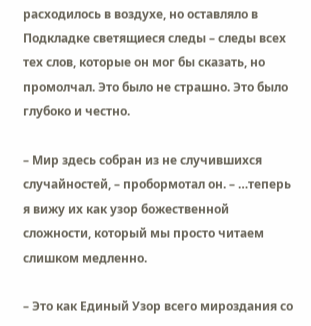расходилось в воздухе, но оставляло в Подкладке светящиеся следы – следы всех тех слов, которые он мог бы сказать, но промолчал. Это было не страшно. Это было глубоко и честно.

– Мир здесь собран из не случившихся случайностей, – пробормотал он. – …теперь я вижу их как узор божественной сложности, который мы просто читаем слишком медленно.

– Это как Единый Узор всего мироздания со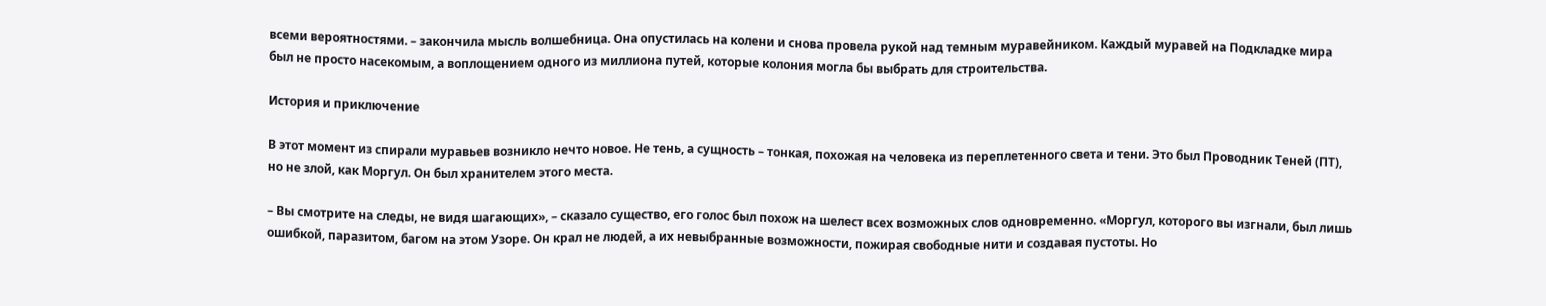всеми вероятностями. – закончила мысль волшебница. Она опустилась на колени и снова провела рукой над темным муравейником. Каждый муравей на Подкладке мира был не просто насекомым, а воплощением одного из миллиона путей, которые колония могла бы выбрать для строительства.

История и приключение

В этот момент из спирали муравьев возникло нечто новое. Не тень, а сущность – тонкая, похожая на человека из переплетенного света и тени. Это был Проводник Теней (ПТ), но не злой, как Моргул. Он был хранителем этого места.

– Вы смотрите на следы, не видя шагающих», – сказало существо, его голос был похож на шелест всех возможных слов одновременно. «Моргул, которого вы изгнали, был лишь ошибкой, паразитом, багом на этом Узоре. Он крал не людей, а их невыбранные возможности, пожирая свободные нити и создавая пустоты. Но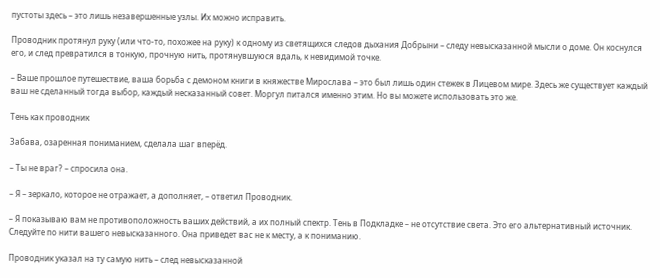пустоты здесь – это лишь незавершенные узлы. Их можно исправить.

Проводник протянул руку (или что-то, похожее на руку) к одному из светящихся следов дыхания Добрыни – следу невысказанной мысли о доме. Он коснулся его, и след превратился в тонкую, прочную нить, протянувшуюся вдаль, к невидимой точке.

– Ваше прошлое путешествие, ваша борьба с демоном книги в княжестве Мирослава – это был лишь один стежек в Лицевом мире. Здесь же существует каждый ваш не сделанный тогда выбор, каждый несказанный совет. Моргул питался именно этим. Но вы можете использовать это же.

Тень как проводник

Забава, озаренная пониманием, сделала шаг вперёд.

– Ты не враг? – спросила она.

– Я – зеркало, которое не отражает, а дополняет, – ответил Проводник.

– Я показываю вам не противоположность ваших действий, а их полный спектр. Тень в Подкладке – не отсутствие света. Это его альтернативный источник. Следуйте по нити вашего невысказанного. Она приведет вас не к месту, а к пониманию.

Проводник указал на ту самую нить – след невысказанной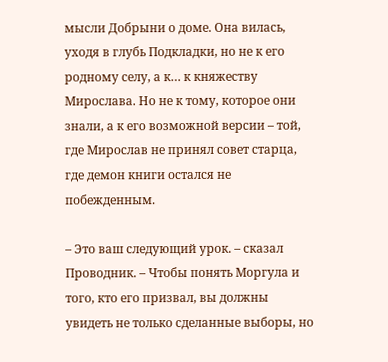мысли Добрыни о доме. Она вилась, уходя в глубь Подкладки, но не к его родному селу, а к… к княжеству Мирослава. Но не к тому, которое они знали, а к его возможной версии – той, где Мирослав не принял совет старца, где демон книги остался не побежденным.

– Это ваш следующий урок. – сказал Проводник. – Чтобы понять Моргула и того, кто его призвал, вы должны увидеть не только сделанные выборы, но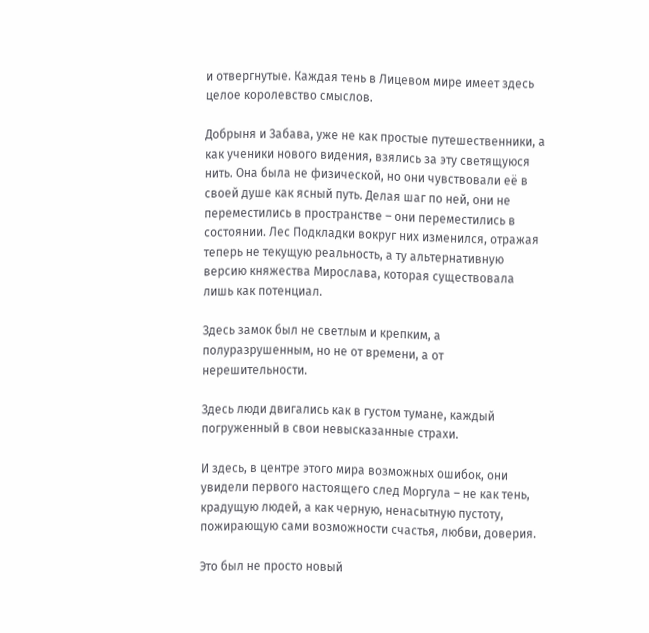и отвергнутые. Каждая тень в Лицевом мире имеет здесь целое королевство смыслов.

Добрыня и Забава, уже не как простые путешественники, а как ученики нового видения, взялись за эту светящуюся нить. Она была не физической, но они чувствовали её в своей душе как ясный путь. Делая шаг по ней, они не переместились в пространстве – они переместились в состоянии. Лес Подкладки вокруг них изменился, отражая теперь не текущую реальность, а ту альтернативную версию княжества Мирослава, которая существовала лишь как потенциал.

Здесь замок был не светлым и крепким, а полуразрушенным, но не от времени, а от нерешительности.

Здесь люди двигались как в густом тумане, каждый погруженный в свои невысказанные страхи.

И здесь, в центре этого мира возможных ошибок, они увидели первого настоящего след Моргула – не как тень, крадущую людей, а как черную, ненасытную пустоту, пожирающую сами возможности счастья, любви, доверия.

Это был не просто новый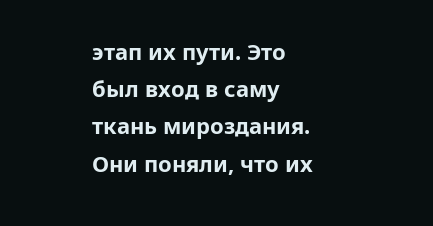этап их пути. Это был вход в саму ткань мироздания. Они поняли, что их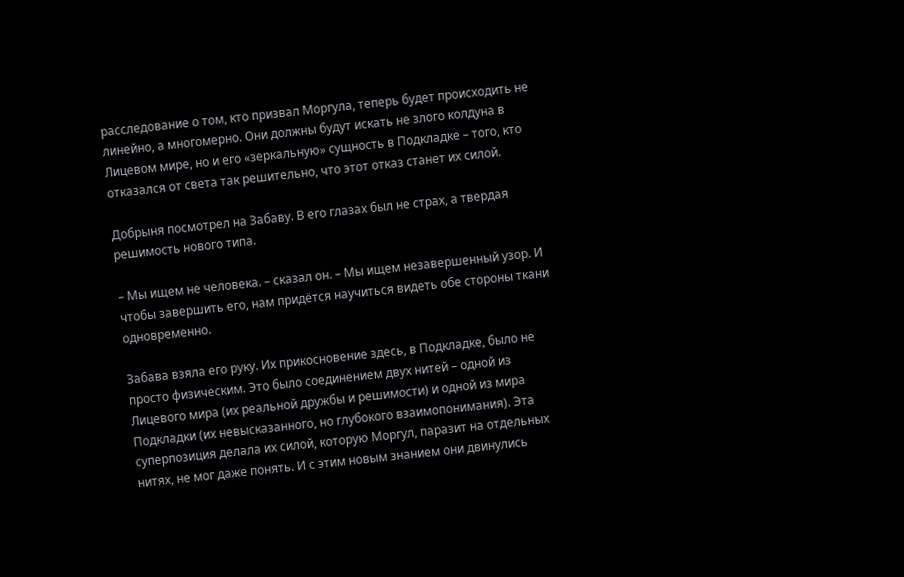расследование о том, кто призвал Моргула, теперь будет происходить не линейно, а многомерно. Они должны будут искать не злого колдуна в Лицевом мире, но и его «зеркальную» сущность в Подкладке – того, кто отказался от света так решительно, что этот отказ станет их силой.

Добрыня посмотрел на Забаву. В его глазах был не страх, а твердая решимость нового типа.

– Мы ищем не человека. – сказал он. – Мы ищем незавершенный узор. И чтобы завершить его, нам придётся научиться видеть обе стороны ткани одновременно.

Забава взяла его руку. Их прикосновение здесь, в Подкладке, было не просто физическим. Это было соединением двух нитей – одной из Лицевого мира (их реальной дружбы и решимости) и одной из мира Подкладки (их невысказанного, но глубокого взаимопонимания). Эта суперпозиция делала их силой, которую Моргул, паразит на отдельных нитях, не мог даже понять. И с этим новым знанием они двинулись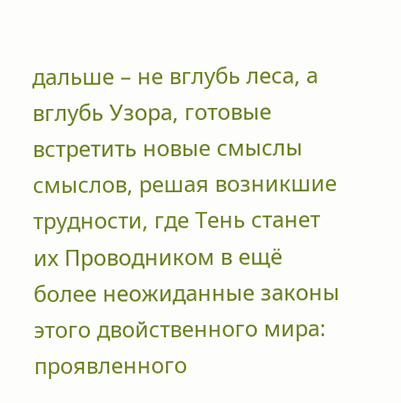дальше – не вглубь леса, а вглубь Узора, готовые встретить новые смыслы смыслов, решая возникшие трудности, где Тень станет их Проводником в ещё более неожиданные законы этого двойственного мира: проявленного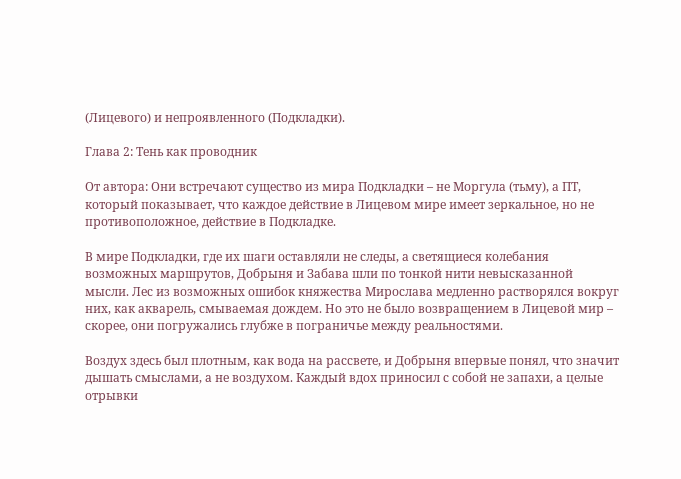(Лицевого) и непроявленного (Подкладки).

Глава 2: Тень как проводник

От автора: Они встречают существо из мира Подкладки – не Моргула (тьму), а ПТ, который показывает, что каждое действие в Лицевом мире имеет зеркальное, но не противоположное, действие в Подкладке.

В мире Подкладки, где их шаги оставляли не следы, а светящиеся колебания возможных маршрутов, Добрыня и Забава шли по тонкой нити невысказанной мысли. Лес из возможных ошибок княжества Мирослава медленно растворялся вокруг них, как акварель, смываемая дождем. Но это не было возвращением в Лицевой мир – скорее, они погружались глубже в пограничье между реальностями.

Воздух здесь был плотным, как вода на рассвете, и Добрыня впервые понял, что значит дышать смыслами, а не воздухом. Каждый вдох приносил с собой не запахи, а целые отрывки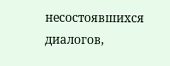несостоявшихся диалогов,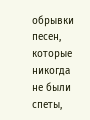обрывки песен, которые никогда не были спеты,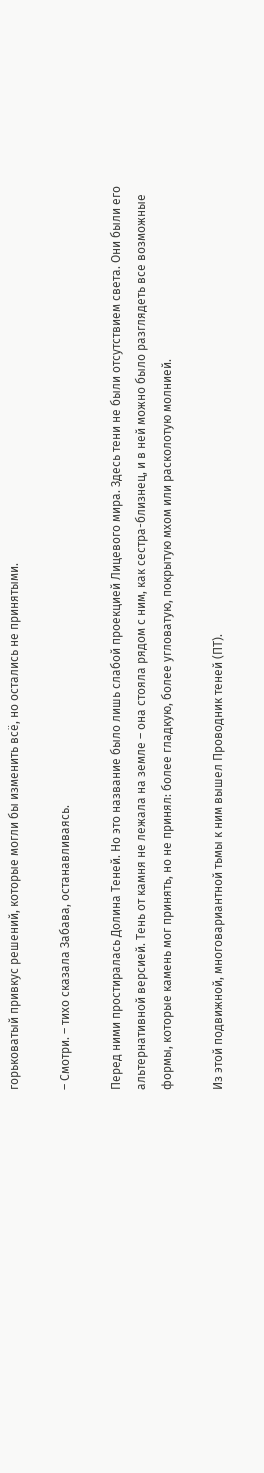горьковатый привкус решений, которые могли бы изменить всё, но остались не принятыми.

– Смотри. – тихо сказала Забава, останавливаясь.

Перед ними простиралась Долина Теней. Но это название было лишь слабой проекцией Лицевого мира. Здесь тени не были отсутствием света. Они были его альтернативной версией. Тень от камня не лежала на земле – она стояла рядом с ним, как сестра-близнец, и в ней можно было разглядеть все возможные формы, которые камень мог принять, но не принял: более гладкую, более угловатую, покрытую мхом или расколотую молнией.

Из этой подвижной, многовариантной тьмы к ним вышел Проводник теней (ПТ).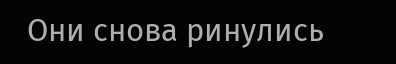Они снова ринулись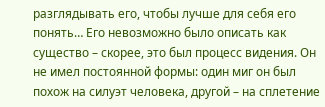разглядывать его, чтобы лучше для себя его понять… Его невозможно было описать как существо – скорее, это был процесс видения. Он не имел постоянной формы: один миг он был похож на силуэт человека, другой – на сплетение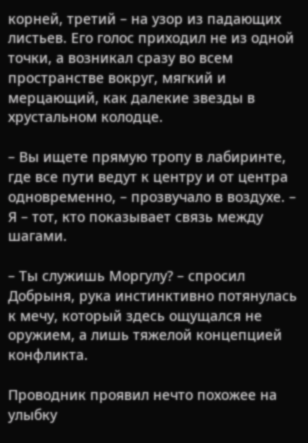корней, третий – на узор из падающих листьев. Его голос приходил не из одной точки, а возникал сразу во всем пространстве вокруг, мягкий и мерцающий, как далекие звезды в хрустальном колодце.

– Вы ищете прямую тропу в лабиринте, где все пути ведут к центру и от центра одновременно, – прозвучало в воздухе. – Я – тот, кто показывает связь между шагами.

– Ты служишь Моргулу? – спросил Добрыня, рука инстинктивно потянулась к мечу, который здесь ощущался не оружием, а лишь тяжелой концепцией конфликта.

Проводник проявил нечто похожее на улыбку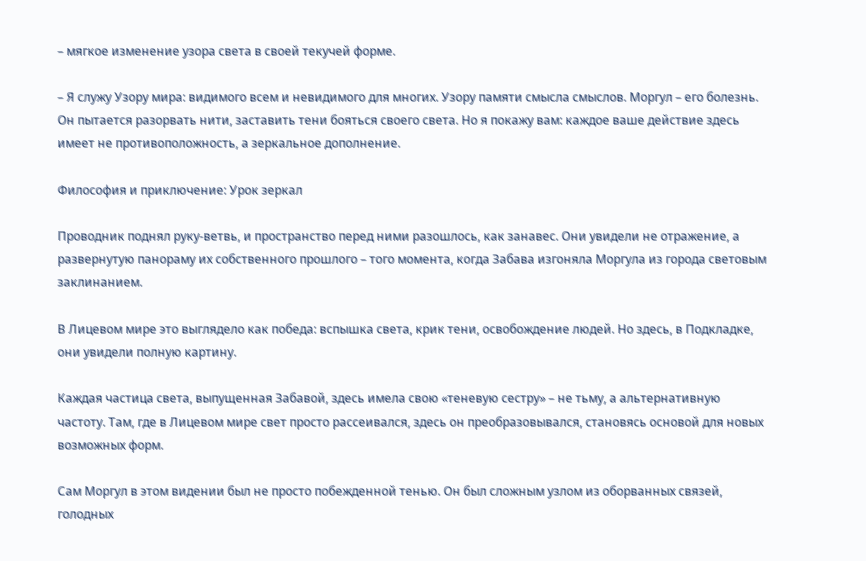– мягкое изменение узора света в своей текучей форме.

– Я служу Узору мира: видимого всем и невидимого для многих. Узору памяти смысла смыслов. Моргул – его болезнь. Он пытается разорвать нити, заставить тени бояться своего света. Но я покажу вам: каждое ваше действие здесь имеет не противоположность, а зеркальное дополнение.

Философия и приключение: Урок зеркал

Проводник поднял руку-ветвь, и пространство перед ними разошлось, как занавес. Они увидели не отражение, а развернутую панораму их собственного прошлого – того момента, когда Забава изгоняла Моргула из города световым заклинанием.

В Лицевом мире это выглядело как победа: вспышка света, крик тени, освобождение людей. Но здесь, в Подкладке, они увидели полную картину.

Каждая частица света, выпущенная Забавой, здесь имела свою «теневую сестру» – не тьму, а альтернативную частоту. Там, где в Лицевом мире свет просто рассеивался, здесь он преобразовывался, становясь основой для новых возможных форм.

Сам Моргул в этом видении был не просто побежденной тенью. Он был сложным узлом из оборванных связей, голодных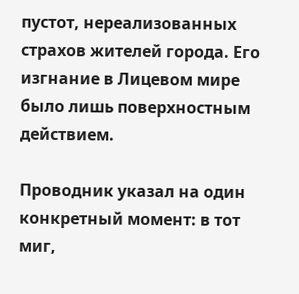пустот, нереализованных страхов жителей города. Его изгнание в Лицевом мире было лишь поверхностным действием.

Проводник указал на один конкретный момент: в тот миг,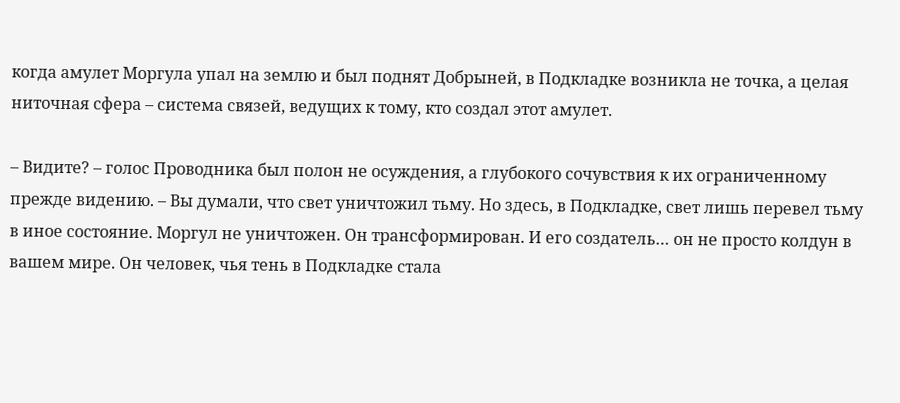когда амулет Моргула упал на землю и был поднят Добрыней, в Подкладке возникла не точка, а целая ниточная сфера – система связей, ведущих к тому, кто создал этот амулет.

– Видите? – голос Проводника был полон не осуждения, а глубокого сочувствия к их ограниченному прежде видению. – Вы думали, что свет уничтожил тьму. Но здесь, в Подкладке, свет лишь перевел тьму в иное состояние. Моргул не уничтожен. Он трансформирован. И его создатель… он не просто колдун в вашем мире. Он человек, чья тень в Подкладке стала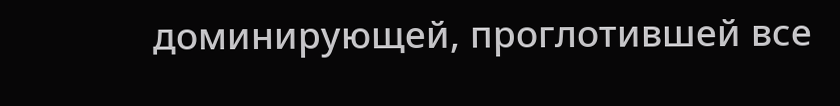доминирующей, проглотившей все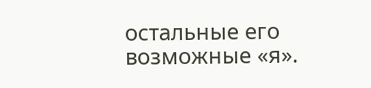остальные его возможные «я».